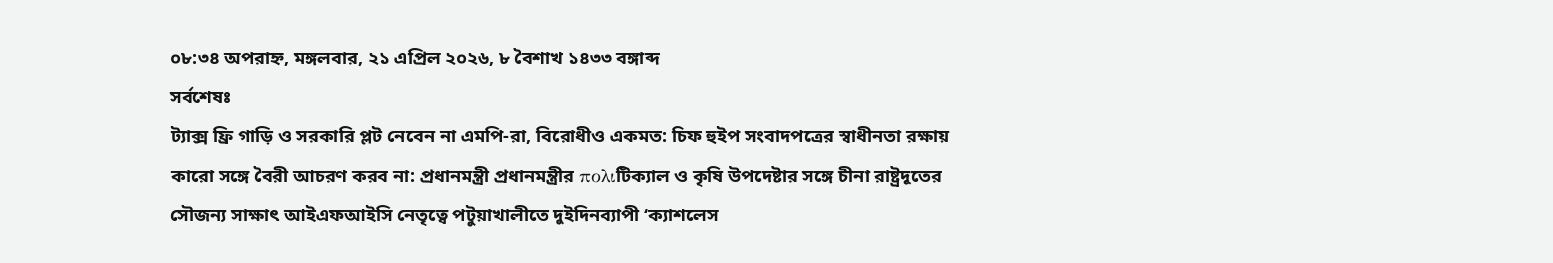০৮:৩৪ অপরাহ্ন, মঙ্গলবার, ২১ এপ্রিল ২০২৬, ৮ বৈশাখ ১৪৩৩ বঙ্গাব্দ
সর্বশেষঃ
ট্যাক্স ফ্রি গাড়ি ও সরকারি প্লট নেবেন না এমপি-রা, বিরোধীও একমত: চিফ হুইপ সংবাদপত্রের স্বাধীনতা রক্ষায় কারো সঙ্গে বৈরী আচরণ করব না: প্রধানমন্ত্রী প্রধানমন্ত্রীর πολιটিক্যাল ও কৃষি উপদেষ্টার সঙ্গে চীনা রাষ্ট্রদূতের সৌজন্য সাক্ষাৎ আইএফআইসি নেতৃত্বে পটুয়াখালীতে দুইদিনব্যাপী ‘ক্যাশলেস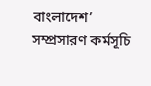বাংলাদেশ’ সম্প্রসারণ কর্মসূচি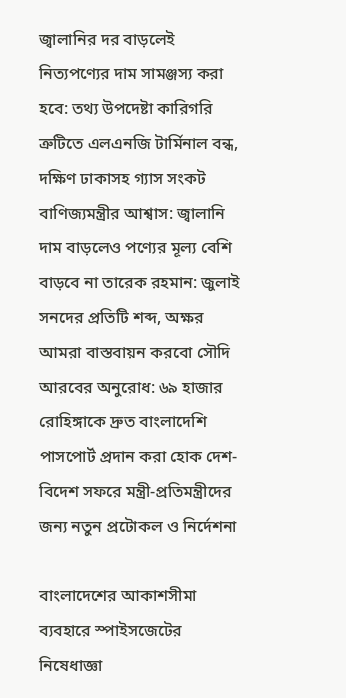জ্বালানির দর বাড়লেই নিত্যপণ্যের দাম সামঞ্জস্য করা হবে: তথ্য উপদেষ্টা কারিগরি ত্রুটিতে এলএনজি টার্মিনাল বন্ধ, দক্ষিণ ঢাকাসহ গ্যাস সংকট বাণিজ্যমন্ত্রীর আশ্বাস: জ্বালানি দাম বাড়লেও পণ্যের মূল্য বেশি বাড়বে না তারেক রহমান: জুলাই সনদের প্রতিটি শব্দ, অক্ষর আমরা বাস্তবায়ন করবো সৌদি আরবের অনুরোধ: ৬৯ হাজার রোহিঙ্গাকে দ্রুত বাংলাদেশি পাসপোর্ট প্রদান করা হোক দেশ-বিদেশ সফরে মন্ত্রী-প্রতিমন্ত্রীদের জন্য নতুন প্রটোকল ও নির্দেশনা

বাংলাদেশের আকাশসীমা ব্যবহারে স্পাইসজেটের নিষেধাজ্ঞা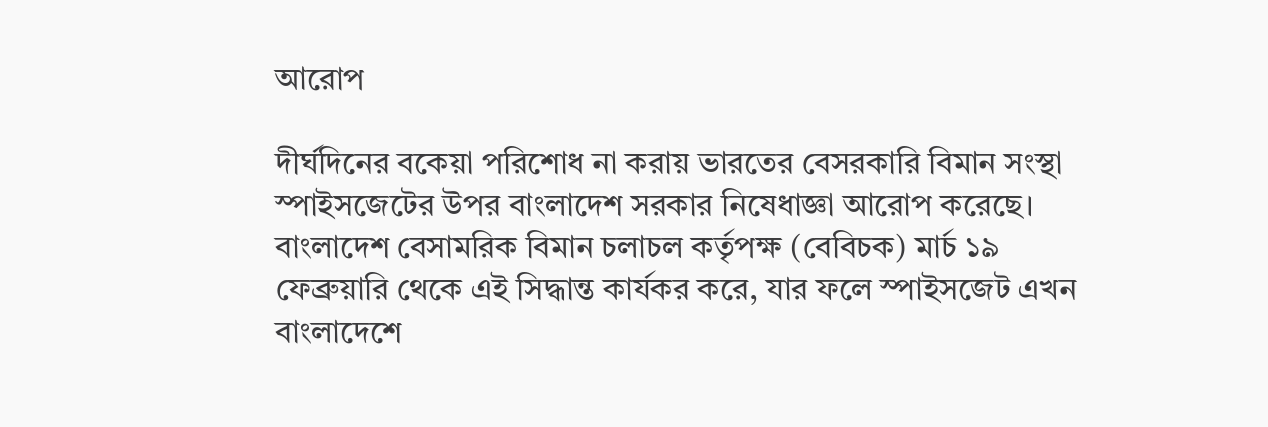আরোপ

দীর্ঘদিনের বকেয়া পরিশোধ না করায় ভারতের বেসরকারি বিমান সংস্থা স্পাইসজেটের উপর বাংলাদেশ সরকার নিষেধাজ্ঞা আরোপ করেছে। বাংলাদেশ বেসামরিক বিমান চলাচল কর্তৃপক্ষ (বেবিচক) মার্চ ১৯ ফেব্রুয়ারি থেকে এই সিদ্ধান্ত কার্যকর করে, যার ফলে স্পাইসজেট এখন বাংলাদেশে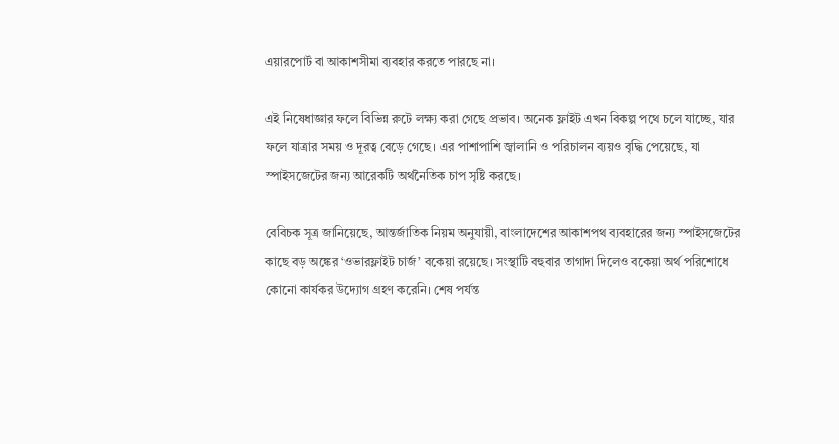এয়ারপোর্ট বা আকাশসীমা ব্যবহার করতে পারছে না।

এই নিষেধাজ্ঞার ফলে বিভিন্ন রুটে লক্ষ্য করা গেছে প্রভাব। অনেক ফ্লাইট এখন বিকল্প পথে চলে যাচ্ছে, যার ফলে যাত্রার সময় ও দূরত্ব বেড়ে গেছে। এর পাশাপাশি জ্বালানি ও পরিচালন ব্যয়ও বৃদ্ধি পেয়েছে, যা স্পাইসজেটের জন্য আরেকটি অর্থনৈতিক চাপ সৃষ্টি করছে।

বেবিচক সূত্র জানিয়েছে, আন্তর্জাতিক নিয়ম অনুযায়ী, বাংলাদেশের আকাশপথ ব্যবহারের জন্য স্পাইসজেটের কাছে বড় অঙ্কের ‘ওভারফ্লাইট চার্জ’ বকেয়া রয়েছে। সংস্থাটি বহুবার তাগাদা দিলেও বকেয়া অর্থ পরিশোধে কোনো কার্যকর উদ্যোগ গ্রহণ করেনি। শেষ পর্যন্ত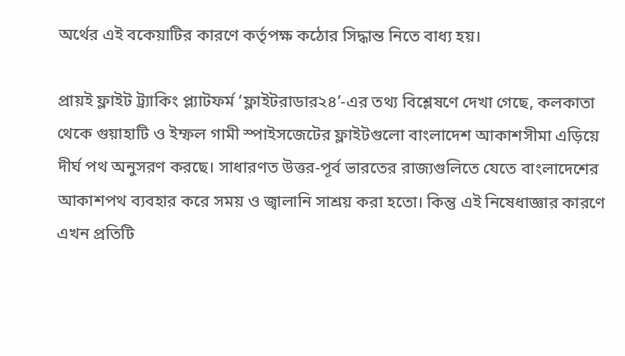অর্থের এই বকেয়াটির কারণে কর্তৃপক্ষ কঠোর সিদ্ধান্ত নিতে বাধ্য হয়।

প্রায়ই ফ্লাইট ট্র্যাকিং প্ল্যাটফর্ম ‘ফ্লাইটরাডার২৪’-এর তথ্য বিশ্লেষণে দেখা গেছে, কলকাতা থেকে গুয়াহাটি ও ইম্ফল গামী স্পাইসজেটের ফ্লাইটগুলো বাংলাদেশ আকাশসীমা এড়িয়ে দীর্ঘ পথ অনুসরণ করছে। সাধারণত উত্তর-পূর্ব ভারতের রাজ্যগুলিতে যেতে বাংলাদেশের আকাশপথ ব্যবহার করে সময় ও জ্বালানি সাশ্রয় করা হতো। কিন্তু এই নিষেধাজ্ঞার কারণে এখন প্রতিটি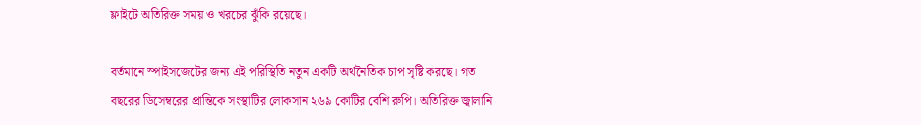ফ্লাইটে অতিরিক্ত সময় ও খরচের ঝুঁকি রয়েছে।

বর্তমানে স্পাইসজেটের জন্য এই পরিস্থিতি নতুন একটি অর্থনৈতিক চাপ সৃষ্টি করছে। গত বছরের ডিসেম্বরের প্রান্তিকে সংস্থাটির লোকসান ২৬৯ কোটির বেশি রুপি। অতিরিক্ত জ্বালানি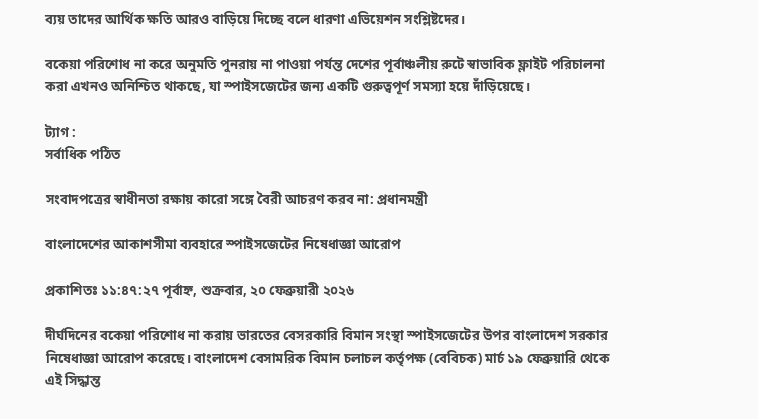ব্যয় তাদের আর্থিক ক্ষতি আরও বাড়িয়ে দিচ্ছে বলে ধারণা এভিয়েশন সংশ্লিষ্টদের।

বকেয়া পরিশোধ না করে অনুমতি পুনরায় না পাওয়া পর্যন্ত দেশের পূর্বাঞ্চলীয় রুটে স্বাভাবিক ফ্লাইট পরিচালনা করা এখনও অনিশ্চিত থাকছে, যা স্পাইসজেটের জন্য একটি গুরুত্বপূর্ণ সমস্যা হয়ে দাঁড়িয়েছে।

ট্যাগ :
সর্বাধিক পঠিত

সংবাদপত্রের স্বাধীনতা রক্ষায় কারো সঙ্গে বৈরী আচরণ করব না: প্রধানমন্ত্রী

বাংলাদেশের আকাশসীমা ব্যবহারে স্পাইসজেটের নিষেধাজ্ঞা আরোপ

প্রকাশিতঃ ১১:৪৭:২৭ পূর্বাহ্ন, শুক্রবার, ২০ ফেব্রুয়ারী ২০২৬

দীর্ঘদিনের বকেয়া পরিশোধ না করায় ভারতের বেসরকারি বিমান সংস্থা স্পাইসজেটের উপর বাংলাদেশ সরকার নিষেধাজ্ঞা আরোপ করেছে। বাংলাদেশ বেসামরিক বিমান চলাচল কর্তৃপক্ষ (বেবিচক) মার্চ ১৯ ফেব্রুয়ারি থেকে এই সিদ্ধান্ত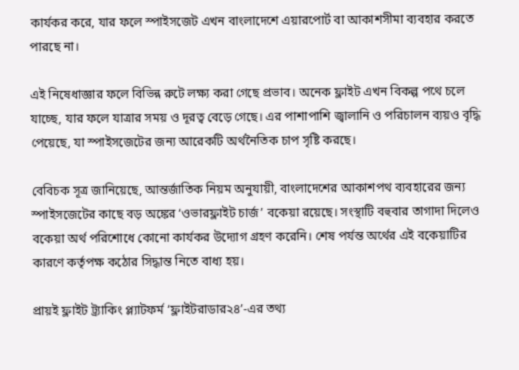কার্যকর করে, যার ফলে স্পাইসজেট এখন বাংলাদেশে এয়ারপোর্ট বা আকাশসীমা ব্যবহার করতে পারছে না।

এই নিষেধাজ্ঞার ফলে বিভিন্ন রুটে লক্ষ্য করা গেছে প্রভাব। অনেক ফ্লাইট এখন বিকল্প পথে চলে যাচ্ছে, যার ফলে যাত্রার সময় ও দূরত্ব বেড়ে গেছে। এর পাশাপাশি জ্বালানি ও পরিচালন ব্যয়ও বৃদ্ধি পেয়েছে, যা স্পাইসজেটের জন্য আরেকটি অর্থনৈতিক চাপ সৃষ্টি করছে।

বেবিচক সূত্র জানিয়েছে, আন্তর্জাতিক নিয়ম অনুযায়ী, বাংলাদেশের আকাশপথ ব্যবহারের জন্য স্পাইসজেটের কাছে বড় অঙ্কের ‘ওভারফ্লাইট চার্জ’ বকেয়া রয়েছে। সংস্থাটি বহুবার তাগাদা দিলেও বকেয়া অর্থ পরিশোধে কোনো কার্যকর উদ্যোগ গ্রহণ করেনি। শেষ পর্যন্ত অর্থের এই বকেয়াটির কারণে কর্তৃপক্ষ কঠোর সিদ্ধান্ত নিতে বাধ্য হয়।

প্রায়ই ফ্লাইট ট্র্যাকিং প্ল্যাটফর্ম ‘ফ্লাইটরাডার২৪’-এর তথ্য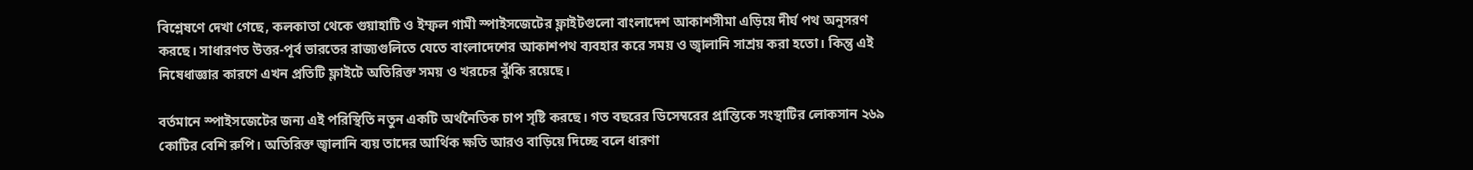বিশ্লেষণে দেখা গেছে, কলকাতা থেকে গুয়াহাটি ও ইম্ফল গামী স্পাইসজেটের ফ্লাইটগুলো বাংলাদেশ আকাশসীমা এড়িয়ে দীর্ঘ পথ অনুসরণ করছে। সাধারণত উত্তর-পূর্ব ভারতের রাজ্যগুলিতে যেতে বাংলাদেশের আকাশপথ ব্যবহার করে সময় ও জ্বালানি সাশ্রয় করা হতো। কিন্তু এই নিষেধাজ্ঞার কারণে এখন প্রতিটি ফ্লাইটে অতিরিক্ত সময় ও খরচের ঝুঁকি রয়েছে।

বর্তমানে স্পাইসজেটের জন্য এই পরিস্থিতি নতুন একটি অর্থনৈতিক চাপ সৃষ্টি করছে। গত বছরের ডিসেম্বরের প্রান্তিকে সংস্থাটির লোকসান ২৬৯ কোটির বেশি রুপি। অতিরিক্ত জ্বালানি ব্যয় তাদের আর্থিক ক্ষতি আরও বাড়িয়ে দিচ্ছে বলে ধারণা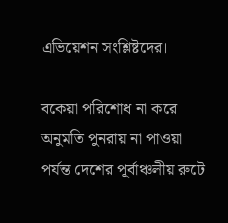এভিয়েশন সংশ্লিষ্টদের।

বকেয়া পরিশোধ না করে অনুমতি পুনরায় না পাওয়া পর্যন্ত দেশের পূর্বাঞ্চলীয় রুটে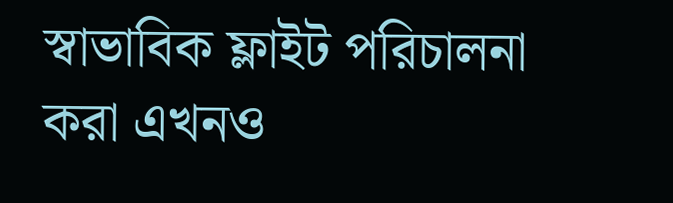স্বাভাবিক ফ্লাইট পরিচালনা করা এখনও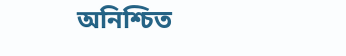অনিশ্চিত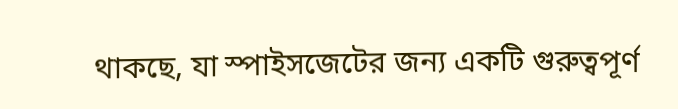থাকছে, যা স্পাইসজেটের জন্য একটি গুরুত্বপূর্ণ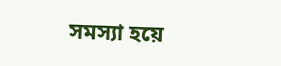সমস্যা হয়ে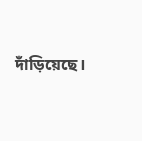দাঁড়িয়েছে।